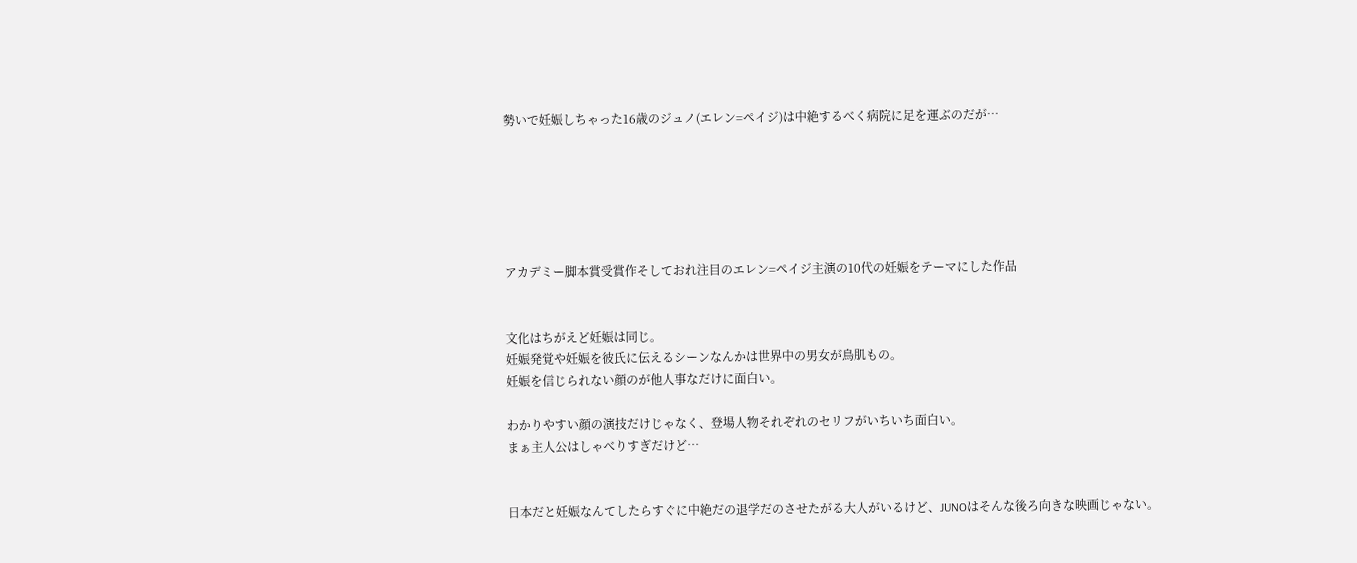勢いで妊娠しちゃった16歳のジュノ(エレン=ペイジ)は中絶するべく病院に足を運ぶのだが…






アカデミー脚本賞受賞作そしておれ注目のエレン=ペイジ主演の10代の妊娠をテーマにした作品


文化はちがえど妊娠は同じ。
妊娠発覚や妊娠を彼氏に伝えるシーンなんかは世界中の男女が鳥肌もの。
妊娠を信じられない顔のが他人事なだけに面白い。

わかりやすい顔の演技だけじゃなく、登場人物それぞれのセリフがいちいち面白い。
まぁ主人公はしゃべりすぎだけど…


日本だと妊娠なんてしたらすぐに中絶だの退学だのさせたがる大人がいるけど、JUNOはそんな後ろ向きな映画じゃない。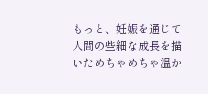もっと、妊娠を通じて人間の些細な成長を描いためちゃめちゃ温か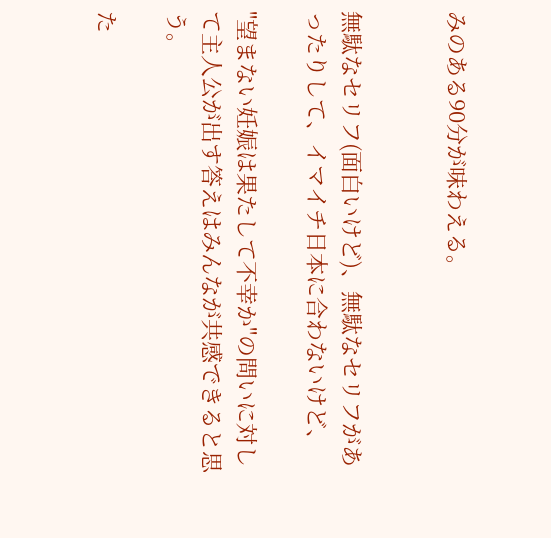みのある90分が味わえる。


無駄なセリフ(面白いけど)、無駄なセリフがあったりして、イマイチ日本に合わないけど、

"望まない妊娠は果たして不幸か"の問いに対して主人公が出す答えはみんなが共感できると思う。

た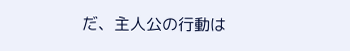だ、主人公の行動は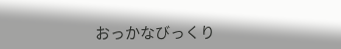おっかなびっくり